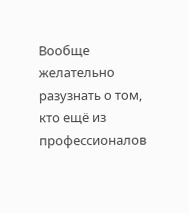Вообще желательно разузнать о том, кто ещё из профессионалов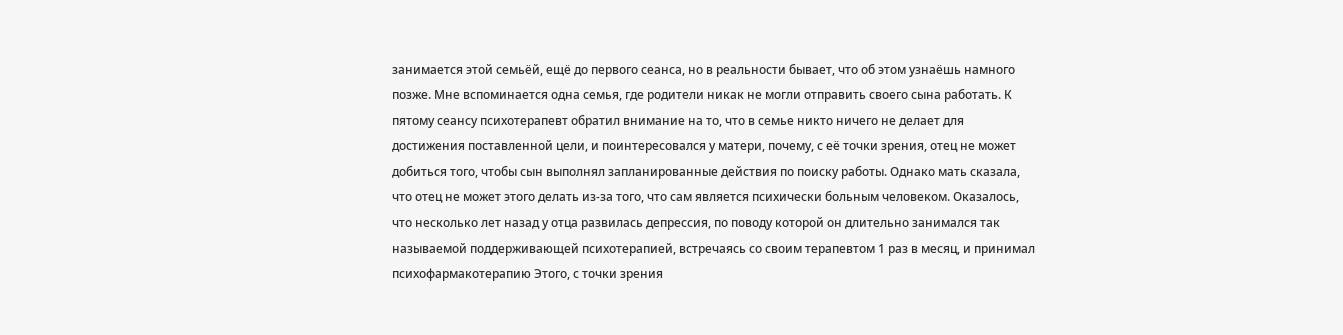занимается этой семьёй, ещё до первого сеанса, но в реальности бывает, что об этом узнаёшь намного позже. Мне вспоминается одна семья, где родители никак не могли отправить своего сына работать. К пятому сеансу психотерапевт обратил внимание на то, что в семье никто ничего не делает для достижения поставленной цели, и поинтересовался у матери, почему, с её точки зрения, отец не может добиться того, чтобы сын выполнял запланированные действия по поиску работы. Однако мать сказала, что отец не может этого делать из-за того, что сам является психически больным человеком. Оказалось, что несколько лет назад у отца развилась депрессия, по поводу которой он длительно занимался так называемой поддерживающей психотерапией, встречаясь со своим терапевтом 1 раз в месяц, и принимал психофармакотерапию Этого, с точки зрения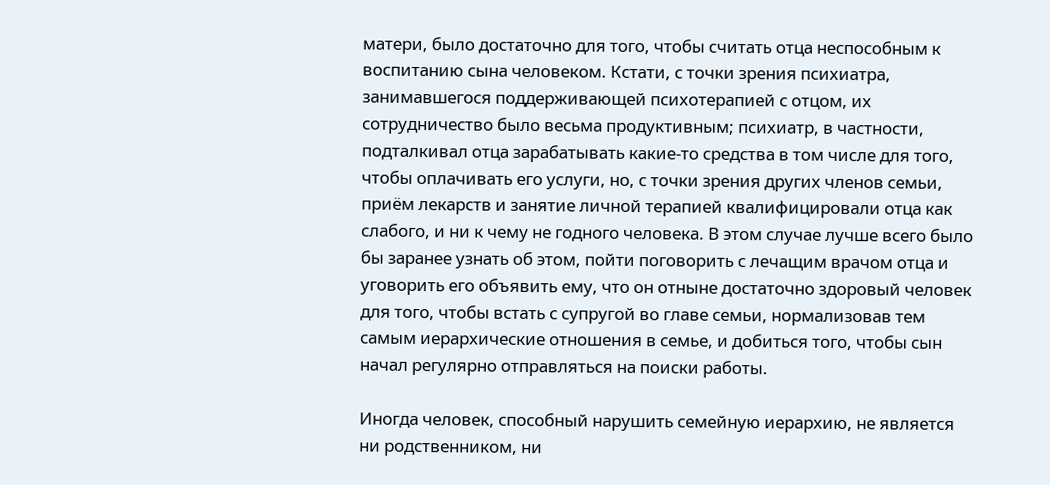матери, было достаточно для того, чтобы считать отца неспособным к воспитанию сына человеком. Кстати, с точки зрения психиатра, занимавшегося поддерживающей психотерапией с отцом, их сотрудничество было весьма продуктивным; психиатр, в частности, подталкивал отца зарабатывать какие-то средства в том числе для того, чтобы оплачивать его услуги, но, с точки зрения других членов семьи, приём лекарств и занятие личной терапией квалифицировали отца как слабого, и ни к чему не годного человека. В этом случае лучше всего было бы заранее узнать об этом, пойти поговорить с лечащим врачом отца и уговорить его объявить ему, что он отныне достаточно здоровый человек для того, чтобы встать с супругой во главе семьи, нормализовав тем самым иерархические отношения в семье, и добиться того, чтобы сын начал регулярно отправляться на поиски работы.

Иногда человек, способный нарушить семейную иерархию, не является ни родственником, ни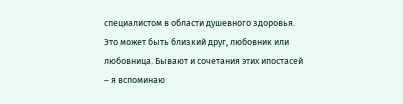специалистом в области душевного здоровья. Это может быть близкий друг, любовник или любовница. Бывают и сочетания этих ипостасей – я вспоминаю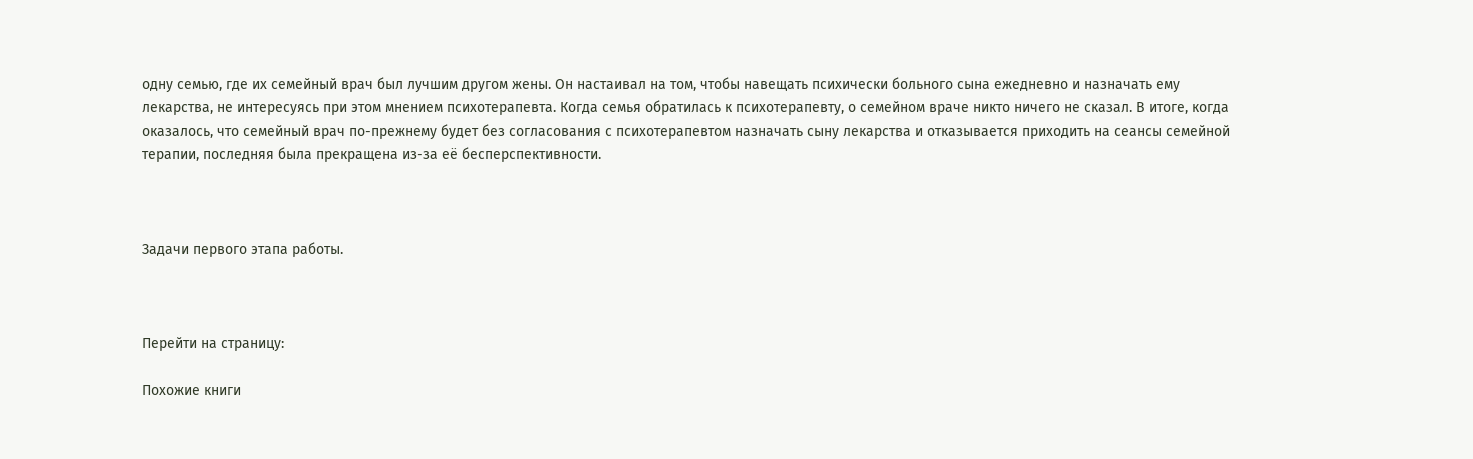одну семью, где их семейный врач был лучшим другом жены. Он настаивал на том, чтобы навещать психически больного сына ежедневно и назначать ему лекарства, не интересуясь при этом мнением психотерапевта. Когда семья обратилась к психотерапевту, о семейном враче никто ничего не сказал. В итоге, когда оказалось, что семейный врач по-прежнему будет без согласования с психотерапевтом назначать сыну лекарства и отказывается приходить на сеансы семейной терапии, последняя была прекращена из-за её бесперспективности.



Задачи первого этапа работы.



Перейти на страницу:

Похожие книги